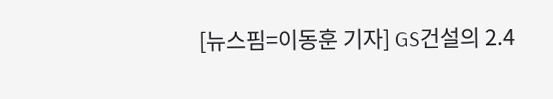[뉴스핌=이동훈 기자] GS건설의 2.4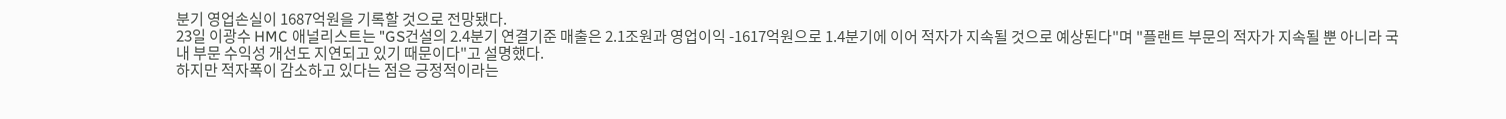분기 영업손실이 1687억원을 기록할 것으로 전망됐다.
23일 이광수 HMC 애널리스트는 "GS건설의 2.4분기 연결기준 매출은 2.1조원과 영업이익 -1617억원으로 1.4분기에 이어 적자가 지속될 것으로 예상된다"며 "플랜트 부문의 적자가 지속될 뿐 아니라 국내 부문 수익성 개선도 지연되고 있기 때문이다"고 설명했다.
하지만 적자폭이 감소하고 있다는 점은 긍정적이라는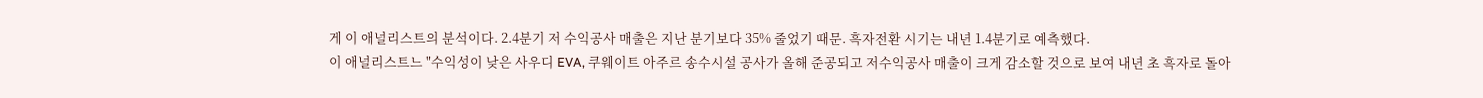게 이 애널리스트의 분석이다. 2.4분기 저 수익공사 매출은 지난 분기보다 35% 줄었기 때문. 흑자전환 시기는 내년 1.4분기로 예측했다.
이 애널리스트느 "수익성이 낮은 사우디 EVA, 쿠웨이트 아주르 송수시설 공사가 올해 준공되고 저수익공사 매출이 크게 감소할 것으로 보여 내년 초 흑자로 돌아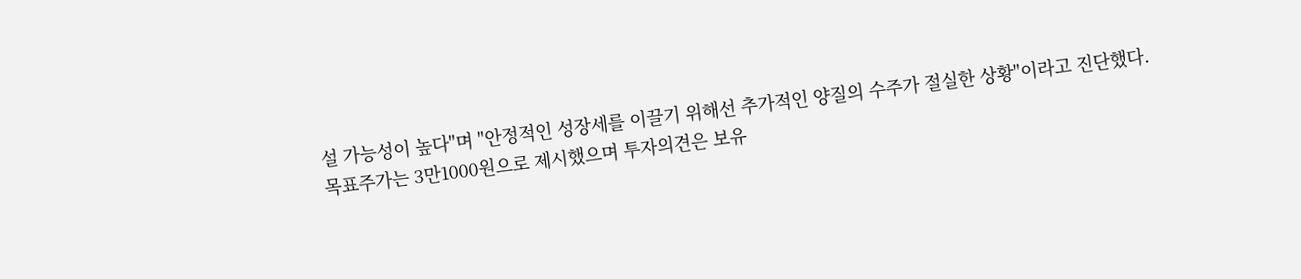설 가능성이 높다"며 "안정적인 성장세를 이끌기 위해선 추가적인 양질의 수주가 절실한 상황"이라고 진단했다.
목표주가는 3만1000원으로 제시했으며 투자의견은 보유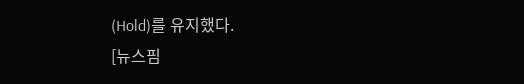(Hold)를 유지했다.
[뉴스핌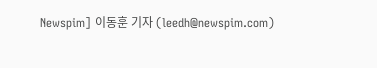Newspim] 이동훈 기자 (leedh@newspim.com)